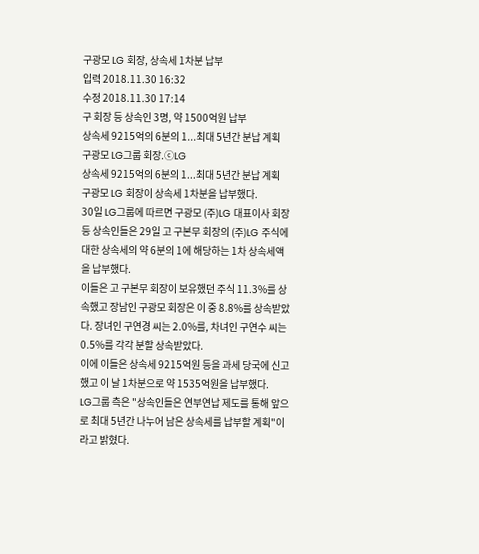구광모 LG 회장, 상속세 1차분 납부
입력 2018.11.30 16:32
수정 2018.11.30 17:14
구 회장 등 상속인 3명, 약 1500억원 납부
상속세 9215억의 6분의 1...최대 5년간 분납 계획
구광모 LG그룹 회장.ⓒLG
상속세 9215억의 6분의 1...최대 5년간 분납 계획
구광모 LG 회장이 상속세 1차분을 납부했다.
30일 LG그룹에 따르면 구광모 (주)LG 대표이사 회장 등 상속인들은 29일 고 구본무 회장의 (주)LG 주식에 대한 상속세의 약 6분의 1에 해당하는 1차 상속세액을 납부했다.
이들은 고 구본무 회장이 보유했던 주식 11.3%를 상속했고 장남인 구광모 회장은 이 중 8.8%를 상속받았다. 장녀인 구연경 씨는 2.0%를, 차녀인 구연수 씨는 0.5%를 각각 분할 상속받았다.
이에 이들은 상속세 9215억원 등을 과세 당국에 신고했고 이 날 1차분으로 약 1535억원을 납부했다.
LG그룹 측은 "상속인들은 연부연납 제도를 통해 앞으로 최대 5년간 나누어 남은 상속세를 납부할 계획"이라고 밝혔다.